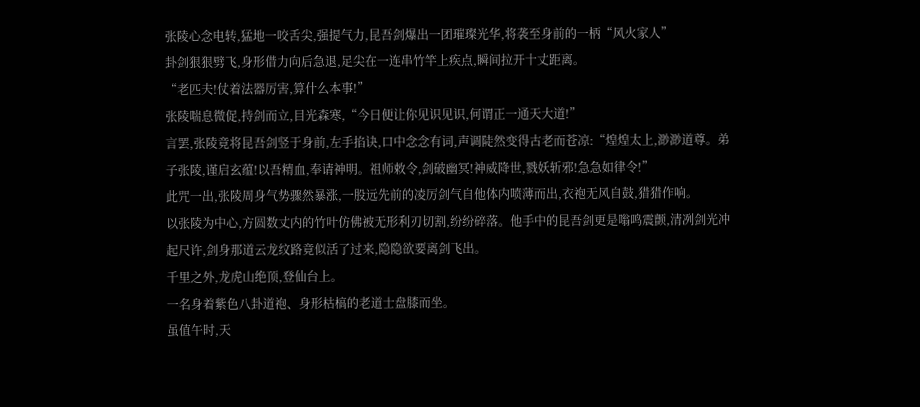张陵心念电转,猛地一咬舌尖,强提气力,昆吾剑爆出一团璀璨光华,将袭至身前的一柄“风火家人”
卦剑狠狠劈飞,身形借力向后急退,足尖在一连串竹竿上疾点,瞬间拉开十丈距离。
“老匹夫!仗着法器厉害,算什么本事!”
张陵喘息微促,持剑而立,目光森寒,“今日便让你见识见识,何谓正一通天大道!”
言罢,张陵竟将昆吾剑竖于身前,左手掐诀,口中念念有词,声调陡然变得古老而苍凉:“煌煌太上,渺渺道尊。弟子张陵,谨启玄蕴!以吾精血,奉请神明。祖师敕令,剑破幽冥!神威降世,戮妖斩邪!急急如律令!”
此咒一出,张陵周身气势骤然暴涨,一股远先前的凌厉剑气自他体内喷薄而出,衣袍无风自鼓,猎猎作响。
以张陵为中心,方圆数丈内的竹叶仿佛被无形利刃切割,纷纷碎落。他手中的昆吾剑更是嗡鸣震颤,清冽剑光冲起尺许,剑身那道云龙纹路竟似活了过来,隐隐欲要离剑飞出。
千里之外,龙虎山绝顶,登仙台上。
一名身着紫色八卦道袍、身形枯槁的老道士盘膝而坐。
虽值午时,天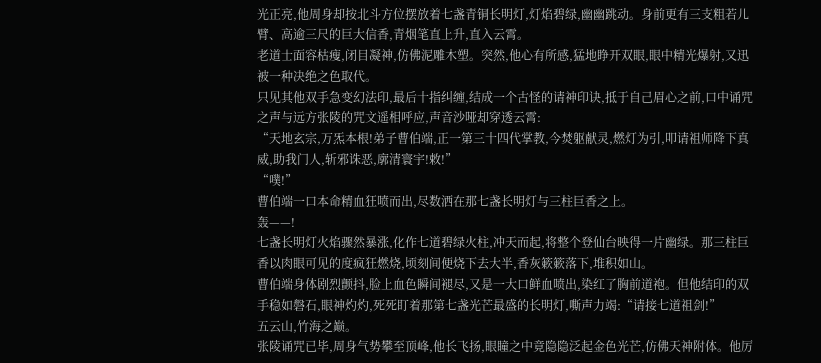光正亮,他周身却按北斗方位摆放着七盏青铜长明灯,灯焰碧绿,幽幽跳动。身前更有三支粗若儿臂、高逾三尺的巨大信香,青烟笔直上升,直入云霄。
老道士面容枯瘦,闭目凝神,仿佛泥雕木塑。突然,他心有所感,猛地睁开双眼,眼中精光爆射,又迅被一种决绝之色取代。
只见其他双手急变幻法印,最后十指纠缠,结成一个古怪的请神印诀,抵于自己眉心之前,口中诵咒之声与远方张陵的咒文遥相呼应,声音沙哑却穿透云霄:
“天地玄宗,万炁本根!弟子曹伯端,正一第三十四代掌教,今焚躯献灵,燃灯为引,叩请祖师降下真威,助我门人,斩邪诛恶,廓清寰宇!敕!”
“噗!”
曹伯端一口本命精血狂喷而出,尽数洒在那七盏长明灯与三柱巨香之上。
轰——!
七盏长明灯火焰骤然暴涨,化作七道碧绿火柱,冲天而起,将整个登仙台映得一片幽绿。那三柱巨香以肉眼可见的度疯狂燃烧,顷刻间便烧下去大半,香灰簌簌落下,堆积如山。
曹伯端身体剧烈颤抖,脸上血色瞬间褪尽,又是一大口鲜血喷出,染红了胸前道袍。但他结印的双手稳如磐石,眼神灼灼,死死盯着那第七盏光芒最盛的长明灯,嘶声力竭:“请接七道祖剑!”
五云山,竹海之巅。
张陵诵咒已毕,周身气势攀至顶峰,他长飞扬,眼瞳之中竟隐隐泛起金色光芒,仿佛天神附体。他厉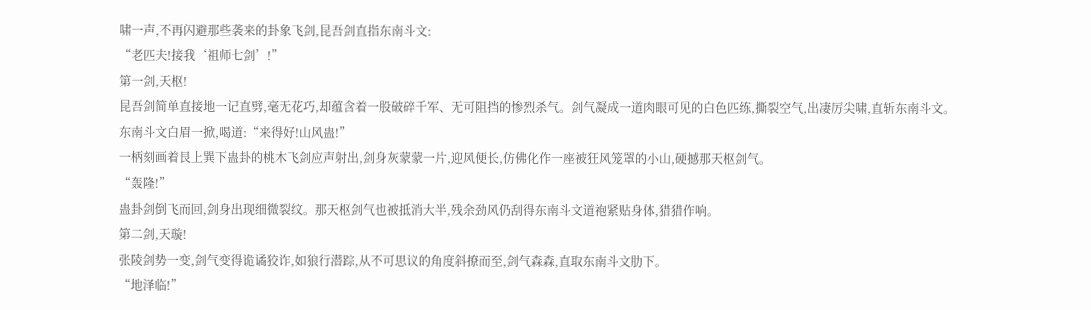啸一声,不再闪避那些袭来的卦象飞剑,昆吾剑直指东南斗文:
“老匹夫!接我‘祖师七剑’!”
第一剑,天枢!
昆吾剑简单直接地一记直劈,毫无花巧,却蕴含着一股破碎千军、无可阻挡的惨烈杀气。剑气凝成一道肉眼可见的白色匹练,撕裂空气,出凄厉尖啸,直斩东南斗文。
东南斗文白眉一掀,喝道:“来得好!山风蛊!”
一柄刻画着艮上巽下蛊卦的桃木飞剑应声射出,剑身灰蒙蒙一片,迎风便长,仿佛化作一座被狂风笼罩的小山,硬撼那天枢剑气。
“轰隆!”
蛊卦剑倒飞而回,剑身出现细微裂纹。那天枢剑气也被抵消大半,残余劲风仍刮得东南斗文道袍紧贴身体,猎猎作响。
第二剑,天璇!
张陵剑势一变,剑气变得诡谲狡诈,如狼行潜踪,从不可思议的角度斜撩而至,剑气森森,直取东南斗文肋下。
“地泽临!”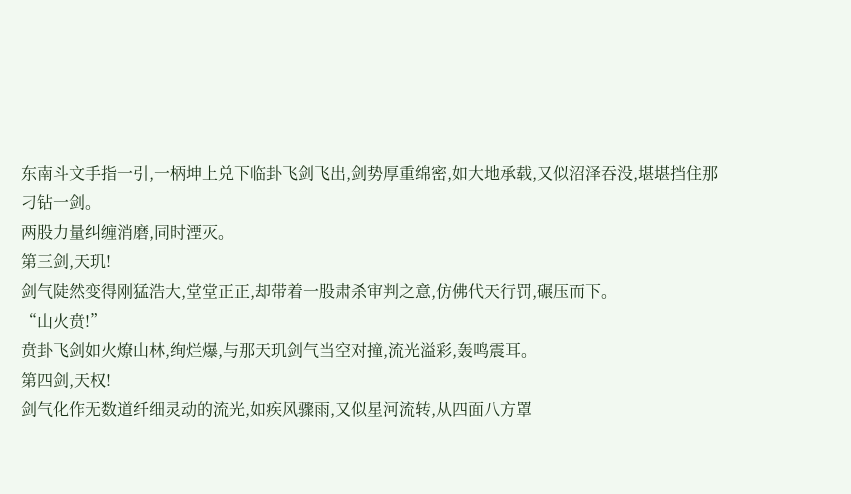东南斗文手指一引,一柄坤上兑下临卦飞剑飞出,剑势厚重绵密,如大地承载,又似沼泽吞没,堪堪挡住那刁钻一剑。
两股力量纠缠消磨,同时湮灭。
第三剑,天玑!
剑气陡然变得刚猛浩大,堂堂正正,却带着一股肃杀审判之意,仿佛代天行罚,碾压而下。
“山火贲!”
贲卦飞剑如火燎山林,绚烂爆,与那天玑剑气当空对撞,流光溢彩,轰鸣震耳。
第四剑,天权!
剑气化作无数道纤细灵动的流光,如疾风骤雨,又似星河流转,从四面八方罩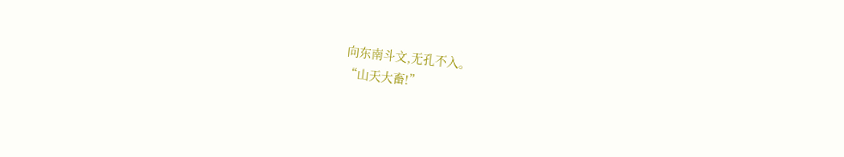向东南斗文,无孔不入。
“山天大畜!”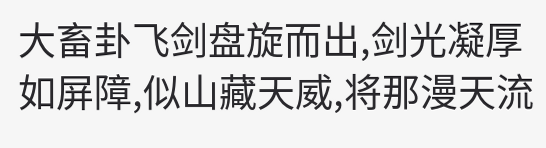大畜卦飞剑盘旋而出,剑光凝厚如屏障,似山藏天威,将那漫天流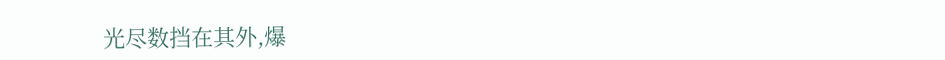光尽数挡在其外,爆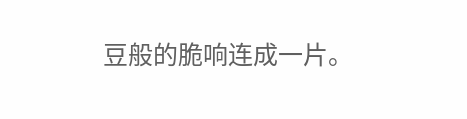豆般的脆响连成一片。